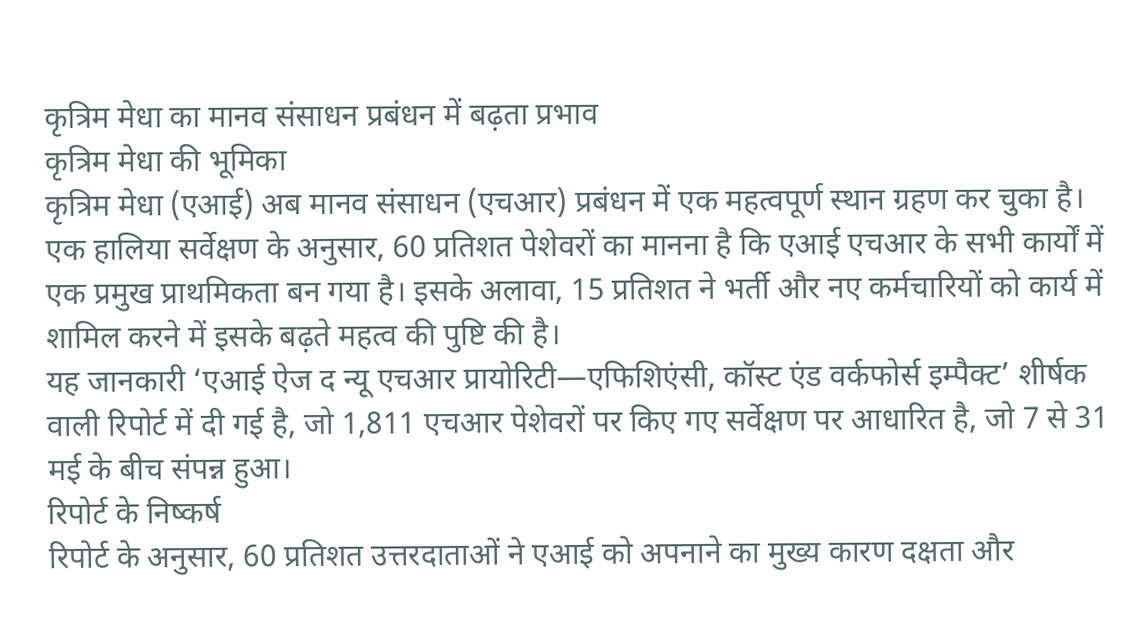कृत्रिम मेधा का मानव संसाधन प्रबंधन में बढ़ता प्रभाव
कृत्रिम मेधा की भूमिका
कृत्रिम मेधा (एआई) अब मानव संसाधन (एचआर) प्रबंधन में एक महत्वपूर्ण स्थान ग्रहण कर चुका है। एक हालिया सर्वेक्षण के अनुसार, 60 प्रतिशत पेशेवरों का मानना है कि एआई एचआर के सभी कार्यों में एक प्रमुख प्राथमिकता बन गया है। इसके अलावा, 15 प्रतिशत ने भर्ती और नए कर्मचारियों को कार्य में शामिल करने में इसके बढ़ते महत्व की पुष्टि की है।
यह जानकारी ‘एआई ऐज द न्यू एचआर प्रायोरिटी—एफिशिएंसी, कॉस्ट एंड वर्कफोर्स इम्पैक्ट’ शीर्षक वाली रिपोर्ट में दी गई है, जो 1,811 एचआर पेशेवरों पर किए गए सर्वेक्षण पर आधारित है, जो 7 से 31 मई के बीच संपन्न हुआ।
रिपोर्ट के निष्कर्ष
रिपोर्ट के अनुसार, 60 प्रतिशत उत्तरदाताओं ने एआई को अपनाने का मुख्य कारण दक्षता और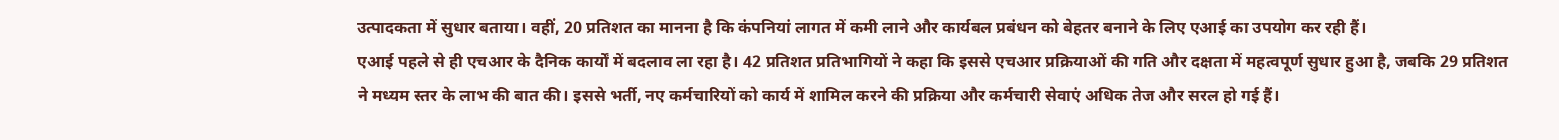उत्पादकता में सुधार बताया। वहीं, 20 प्रतिशत का मानना है कि कंपनियां लागत में कमी लाने और कार्यबल प्रबंधन को बेहतर बनाने के लिए एआई का उपयोग कर रही हैं।
एआई पहले से ही एचआर के दैनिक कार्यों में बदलाव ला रहा है। 42 प्रतिशत प्रतिभागियों ने कहा कि इससे एचआर प्रक्रियाओं की गति और दक्षता में महत्वपूर्ण सुधार हुआ है, जबकि 29 प्रतिशत ने मध्यम स्तर के लाभ की बात की। इससे भर्ती, नए कर्मचारियों को कार्य में शामिल करने की प्रक्रिया और कर्मचारी सेवाएं अधिक तेज और सरल हो गई हैं।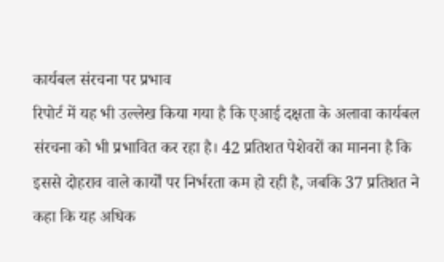कार्यबल संरचना पर प्रभाव
रिपोर्ट में यह भी उल्लेख किया गया है कि एआई दक्षता के अलावा कार्यबल संरचना को भी प्रभावित कर रहा है। 42 प्रतिशत पेशेवरों का मानना है कि इससे दोहराव वाले कार्यों पर निर्भरता कम हो रही है, जबकि 37 प्रतिशत ने कहा कि यह अधिक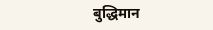बुद्धिमान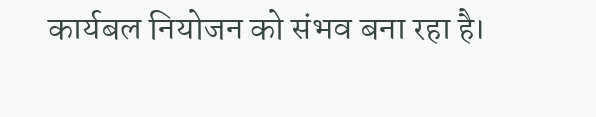कार्यबल नियोजन को संभव बना रहा है।